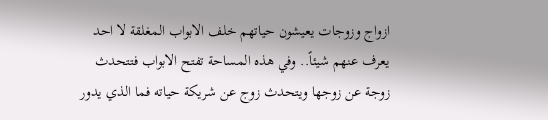ازواج وزوجات يعيشون حياتهم خلف الابواب المغلقة لا احد يعرف عنهم شيئاً.. وفي هذه المساحة تفتح الابواب فتتحدث زوجة عن زوجها ويتحدث زوج عن شريكة حياته فما الذي يدور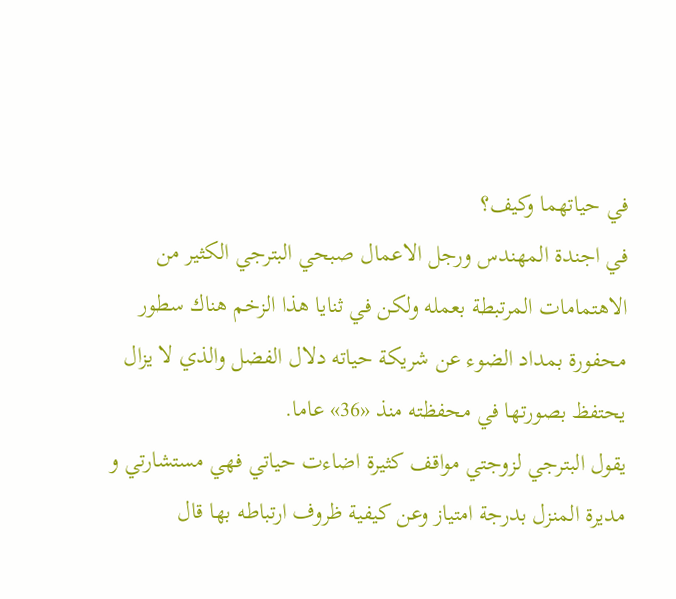في حياتهما وكيف؟
في اجندة المهندس ورجل الاعمال صبحي البترجي الكثير من الاهتمامات المرتبطة بعمله ولكن في ثنايا هذا الزخم هناك سطور محفورة بمداد الضوء عن شريكة حياته دلال الفضل والذي لا يزال يحتفظ بصورتها في محفظته منذ «36» عاما.
يقول البترجي لزوجتي مواقف كثيرة اضاءت حياتي فهي مستشارتي و مديرة المنزل بدرجة امتياز وعن كيفية ظروف ارتباطه بها قال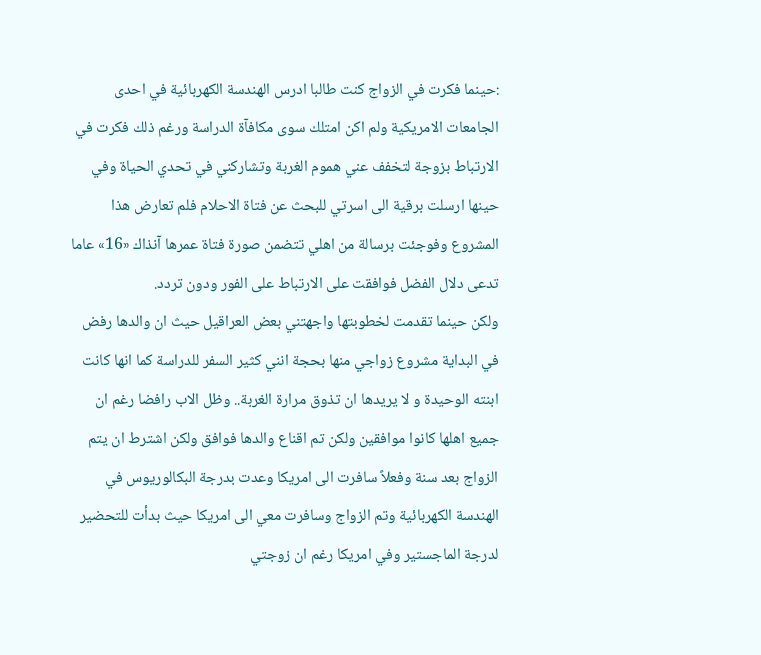:حينما فكرت في الزواج كنت طالبا ادرس الهندسة الكهربائية في احدى الجامعات الامريكية ولم اكن امتلك سوى مكافآة الدراسة ورغم ذلك فكرت في الارتباط بزوجة لتخفف عني هموم الغربة وتشاركني في تحدي الحياة وفي حينها ارسلت برقية الى اسرتي للبحث عن فتاة الاحلام فلم تعارض هذا المشروع وفوجئت برسالة من اهلي تتضمن صورة فتاة عمرها آنذاك «16» عاما تدعى دلال الفضل فوافقت على الارتباط على الفور ودون تردد.
ولكن حينما تقدمت لخطوبتها واجهتني بعض العراقيل حيث ان والدها رفض في البداية مشروع زواجي منها بحجة انني كثير السفر للدراسة كما انها كانت ابنته الوحيدة و لا يريدها ان تذوق مرارة الغربة.. وظل الاب رافضا رغم ان جميع اهلها كانوا موافقين ولكن تم اقناع والدها فوافق ولكن اشترط ان يتم الزواج بعد سنة وفعلاً سافرت الى امريكا وعدت بدرجة البكالوريوس في الهندسة الكهربائية وتم الزواج وسافرت معي الى امريكا حيث بدأت للتحضير لدرجة الماجستير وفي امريكا رغم ان زوجتي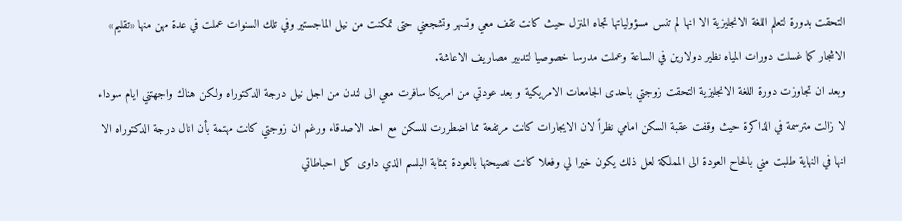التحقت بدورة لتعلم اللغة الانجليزية الا انها لم تنس مسؤولياتها تجاه المنزل حيث كانت تقف معي وتسهر وتشجعني حتى تمكنت من نيل الماجستير وفي تلك السنوات عملت في عدة مهن منها «تقليم» الاشجار كما غسلت دورات المياه نظير دولارين في الساعة وعملت مدرسا خصوصيا لتدبير مصاريف الاعاشة.
وبعد ان تجاوزت دورة اللغة الانجليزية التحقت زوجتي باحدى الجامعات الامريكية و بعد عودتي من امريكا سافرت معي الى لندن من اجل نيل درجة الدكتوراه ولكن هناك واجهتني ايام سوداء لا زالت مترسمة في الذاكرة حيث وقفت عقبة السكن امامي نظراً لان الايجارات كانت مرتفعة مما اضطررت للسكن مع احد الاصدقاء ورغم ان زوجتي كانت مهتمة بأن انال درجة الدكتوراه الا انها في النهاية طلبت مني بالحاح العودة الى المملكة لعل ذلك يكون خيرا لي وفعلا كانت نصيحتها بالعودة بمثابة البلسم الذي داوى كل احباطاتي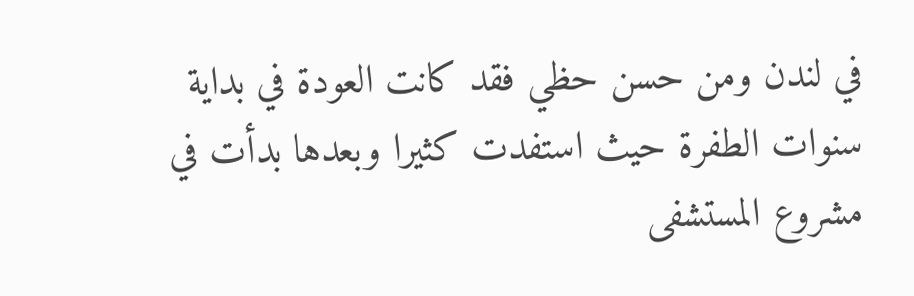في لندن ومن حسن حظي فقد كانت العودة في بداية سنوات الطفرة حيث استفدت كثيرا وبعدها بدأت في مشروع المستشفى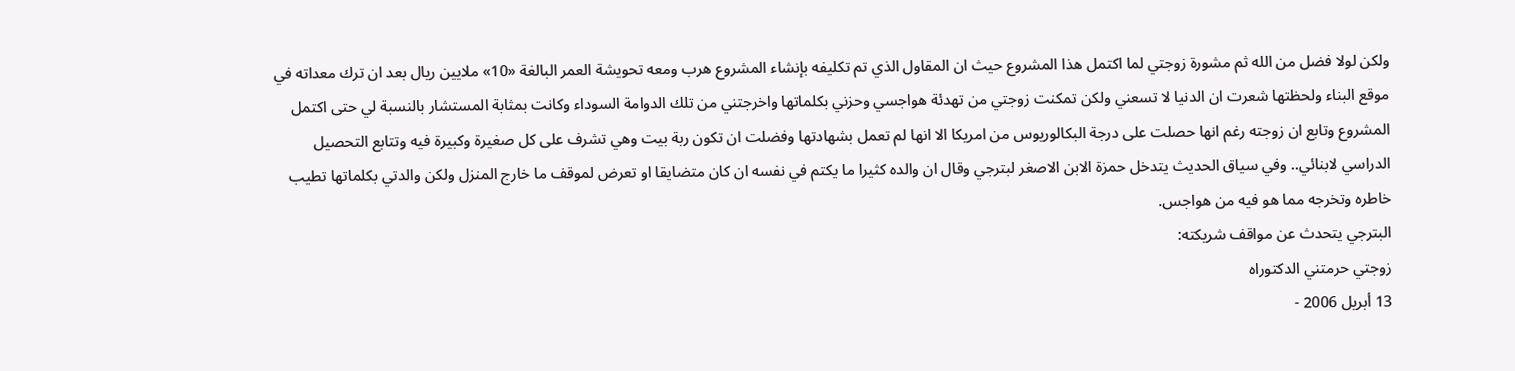ولكن لولا فضل من الله ثم مشورة زوجتي لما اكتمل هذا المشروع حيث ان المقاول الذي تم تكليفه بإنشاء المشروع هرب ومعه تحويشة العمر البالغة «10» ملايين ريال بعد ان ترك معداته في موقع البناء ولحظتها شعرت ان الدنيا لا تسعني ولكن تمكنت زوجتي من تهدئة هواجسي وحزني بكلماتها واخرجتني من تلك الدوامة السوداء وكانت بمثابة المستشار بالنسبة لي حتى اكتمل المشروع وتابع ان زوجته رغم انها حصلت على درجة البكالوريوس من امريكا الا انها لم تعمل بشهادتها وفضلت ان تكون ربة بيت وهي تشرف على كل صغيرة وكبيرة فيه وتتابع التحصيل الدراسي لابنائي.. وفي سياق الحديث يتدخل حمزة الابن الاصغر لبترجي وقال ان والده كثيرا ما يكتم في نفسه ان كان متضايقا او تعرض لموقف ما خارج المنزل ولكن والدتي بكلماتها تطيب خاطره وتخرجه مما هو فيه من هواجس.
البترجي يتحدث عن مواقف شريكته:
زوجتي حرمتني الدكتوراه
13 أبريل 2006 -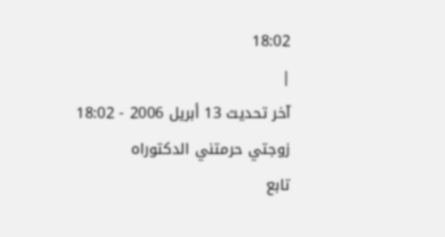18:02
|
آخر تحديث 13 أبريل 2006 - 18:02
زوجتي حرمتني الدكتوراه
تابع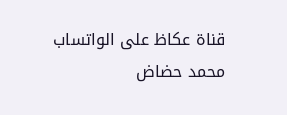قناة عكاظ على الواتساب
محمد حضاض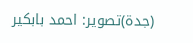(جدة)تصوير: احمد بابكير